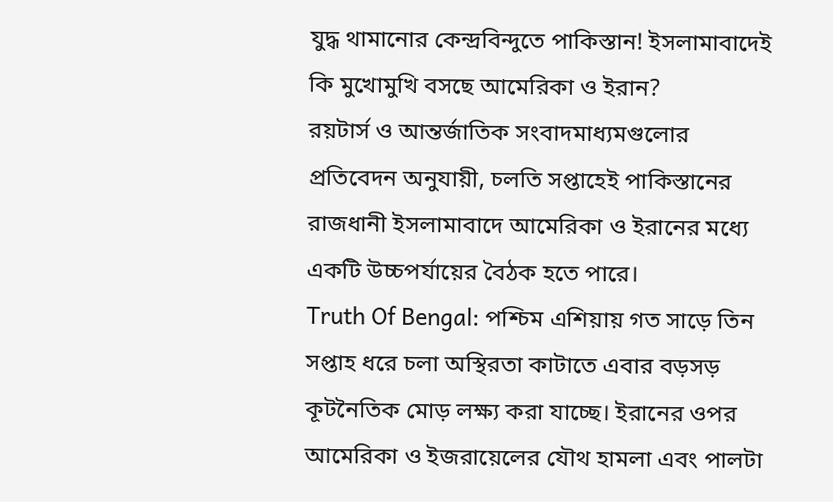যুদ্ধ থামানোর কেন্দ্রবিন্দুতে পাকিস্তান! ইসলামাবাদেই কি মুখোমুখি বসছে আমেরিকা ও ইরান?
রয়টার্স ও আন্তর্জাতিক সংবাদমাধ্যমগুলোর প্রতিবেদন অনুযায়ী, চলতি সপ্তাহেই পাকিস্তানের রাজধানী ইসলামাবাদে আমেরিকা ও ইরানের মধ্যে একটি উচ্চপর্যায়ের বৈঠক হতে পারে।
Truth Of Bengal: পশ্চিম এশিয়ায় গত সাড়ে তিন সপ্তাহ ধরে চলা অস্থিরতা কাটাতে এবার বড়সড় কূটনৈতিক মোড় লক্ষ্য করা যাচ্ছে। ইরানের ওপর আমেরিকা ও ইজরায়েলের যৌথ হামলা এবং পালটা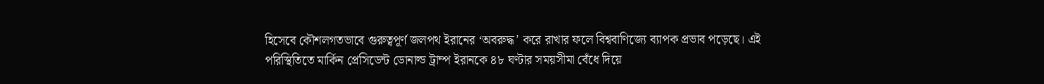হিসেবে কৌশলগতভাবে গুরুত্বপূর্ণ জলপথ ইরানের ‘অবরুদ্ধ’ করে রাখার ফলে বিশ্ববাণিজ্যে ব্যাপক প্রভাব পড়েছে। এই পরিস্থিতিতে মার্কিন প্রেসিডেন্ট ডোনাল্ড ট্রাম্প ইরানকে ৪৮ ঘণ্টার সময়সীমা বেঁধে দিয়ে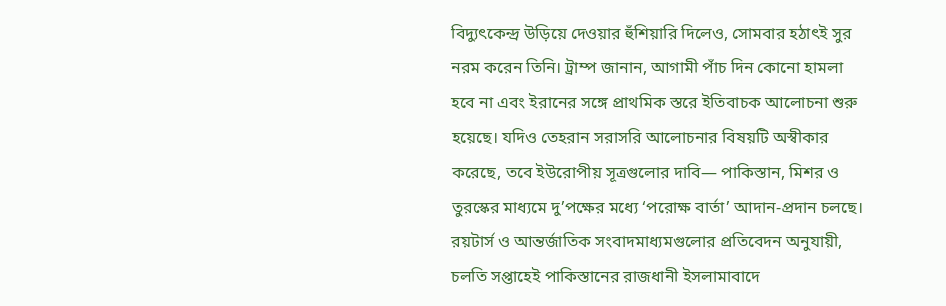বিদ্যুৎকেন্দ্র উড়িয়ে দেওয়ার হুঁশিয়ারি দিলেও, সোমবার হঠাৎই সুর নরম করেন তিনি। ট্রাম্প জানান, আগামী পাঁচ দিন কোনো হামলা হবে না এবং ইরানের সঙ্গে প্রাথমিক স্তরে ইতিবাচক আলোচনা শুরু হয়েছে। যদিও তেহরান সরাসরি আলোচনার বিষয়টি অস্বীকার করেছে, তবে ইউরোপীয় সূত্রগুলোর দাবি— পাকিস্তান, মিশর ও তুরস্কের মাধ্যমে দু’পক্ষের মধ্যে ‘পরোক্ষ বার্তা’ আদান-প্রদান চলছে।
রয়টার্স ও আন্তর্জাতিক সংবাদমাধ্যমগুলোর প্রতিবেদন অনুযায়ী, চলতি সপ্তাহেই পাকিস্তানের রাজধানী ইসলামাবাদে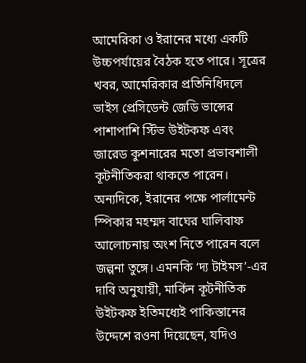আমেরিকা ও ইরানের মধ্যে একটি উচ্চপর্যায়ের বৈঠক হতে পারে। সূত্রের খবর, আমেরিকার প্রতিনিধিদলে ভাইস প্রেসিডেন্ট জেডি ভান্সের পাশাপাশি স্টিভ উইটকফ এবং জারেড কুশনারের মতো প্রভাবশালী কূটনীতিকরা থাকতে পারেন। অন্যদিকে, ইরানের পক্ষে পার্লামেন্ট স্পিকার মহম্মদ বাঘের ঘালিবাফ আলোচনায় অংশ নিতে পারেন বলে জল্পনা তুঙ্গে। এমনকি ‘দ্য টাইমস’-এর দাবি অনুযায়ী, মার্কিন কূটনীতিক উইটকফ ইতিমধ্যেই পাকিস্তানের উদ্দেশে রওনা দিয়েছেন, যদিও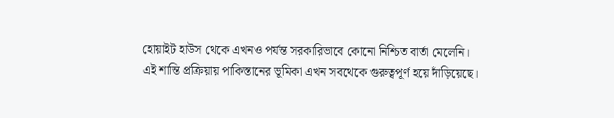হোয়াইট হাউস থেকে এখনও পর্যন্ত সরকারিভাবে কোনো নিশ্চিত বার্তা মেলেনি।
এই শান্তি প্রক্রিয়ায় পাকিস্তানের ভূমিকা এখন সবথেকে গুরুত্বপূর্ণ হয়ে দাঁড়িয়েছে।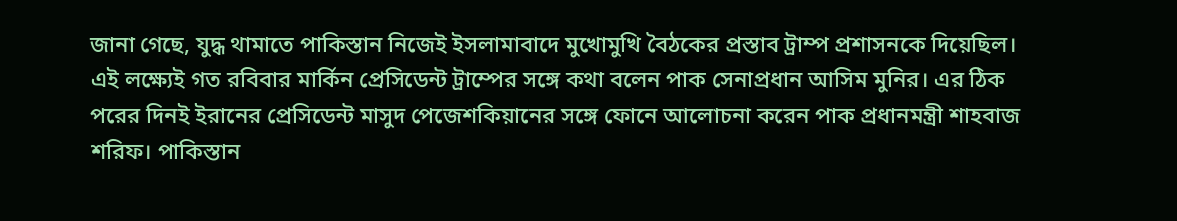জানা গেছে, যুদ্ধ থামাতে পাকিস্তান নিজেই ইসলামাবাদে মুখোমুখি বৈঠকের প্রস্তাব ট্রাম্প প্রশাসনকে দিয়েছিল। এই লক্ষ্যেই গত রবিবার মার্কিন প্রেসিডেন্ট ট্রাম্পের সঙ্গে কথা বলেন পাক সেনাপ্রধান আসিম মুনির। এর ঠিক পরের দিনই ইরানের প্রেসিডেন্ট মাসুদ পেজেশকিয়ানের সঙ্গে ফোনে আলোচনা করেন পাক প্রধানমন্ত্রী শাহবাজ শরিফ। পাকিস্তান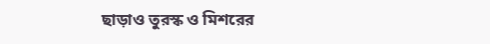ছাড়াও তুরস্ক ও মিশরের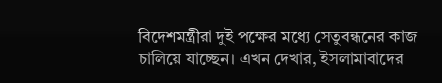বিদেশমন্ত্রীরা দুই পক্ষের মধ্যে সেতুবন্ধনের কাজ চালিয়ে যাচ্ছেন। এখন দেখার, ইসলামাবাদের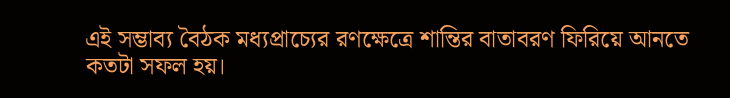এই সম্ভাব্য বৈঠক মধ্যপ্রাচ্যের রণক্ষেত্রে শান্তির বাতাবরণ ফিরিয়ে আনতে কতটা সফল হয়।